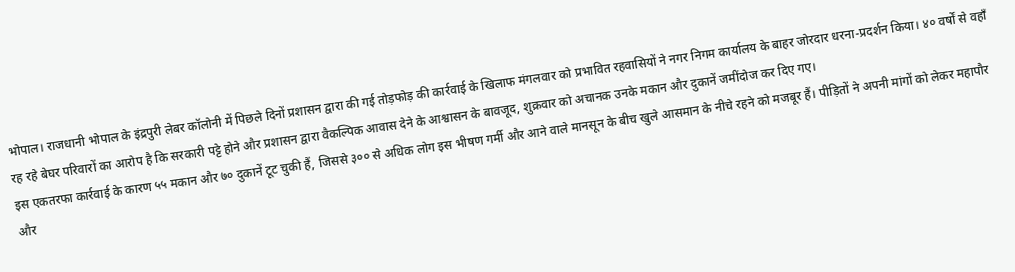भोपाल। राजधानी भोपाल के इंद्रपुरी लेबर कॉलोनी में पिछले दिनों प्रशासन द्वारा की गई तोड़फोड़ की कार्रवाई के खिलाफ मंगलवार को प्रभावित रहवासियों ने नगर निगम कार्यालय के बाहर जोरदार धरना-प्रदर्शन किया। ४० वर्षों से वहाँ रह रहे बेघर परिवारों का आरोप है कि सरकारी पट्टे होने और प्रशासन द्वारा वैकल्पिक आवास देने के आश्वासन के बावजूद, शुक्रवार को अचानक उनके मकान और दुकानें जमींदोज कर दिए गए।
इस एकतरफा कार्रवाई के कारण ५५ मकान और ७० दुकानें टूट चुकी हैं, जिससे ३०० से अधिक लोग इस भीषण गर्मी और आने वाले मानसून के बीच खुले आसमान के नीचे रहने को मजबूर हैं। पीड़ितों ने अपनी मांगों को लेकर महापौर और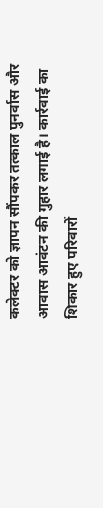कलेक्टर को ज्ञापन सौंपकर तत्काल पुनर्वास और आवास आवंटन की गुहार लगाई है। कार्रवाई का शिकार हुए परिवारों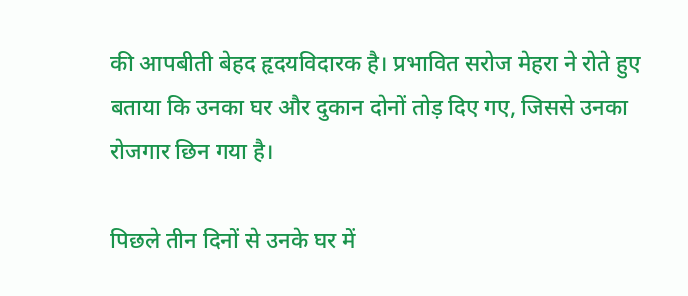की आपबीती बेहद हृदयविदारक है। प्रभावित सरोज मेहरा ने रोते हुए बताया कि उनका घर और दुकान दोनों तोड़ दिए गए, जिससे उनका रोजगार छिन गया है।

पिछले तीन दिनों से उनके घर में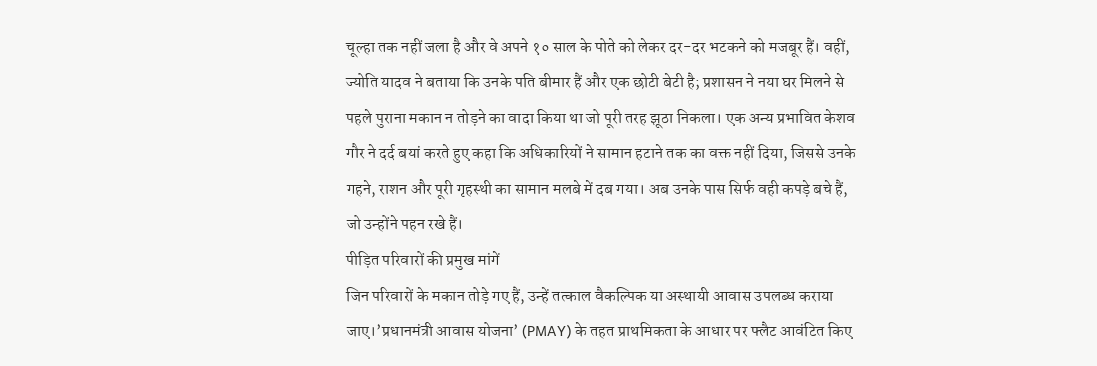चूल्हा तक नहीं जला है और वे अपने १० साल के पोते को लेकर दर-दर भटकने को मजबूर हैं। वहीं, ज्योति यादव ने बताया कि उनके पति बीमार हैं और एक छोटी बेटी है; प्रशासन ने नया घर मिलने से पहले पुराना मकान न तोड़ने का वादा किया था जो पूरी तरह झूठा निकला। एक अन्य प्रभावित केशव गौर ने दर्द बयां करते हुए कहा कि अधिकारियों ने सामान हटाने तक का वक्त नहीं दिया, जिससे उनके गहने, राशन और पूरी गृहस्थी का सामान मलबे में दब गया। अब उनके पास सिर्फ वही कपड़े बचे हैं, जो उन्होंने पहन रखे हैं।
पीड़ित परिवारों की प्रमुख मांगें
जिन परिवारों के मकान तोड़े गए हैं, उन्हें तत्काल वैकल्पिक या अस्थायी आवास उपलब्ध कराया जाए।’प्रधानमंत्री आवास योजना’ (PMAY) के तहत प्राथमिकता के आधार पर फ्लैट आवंटित किए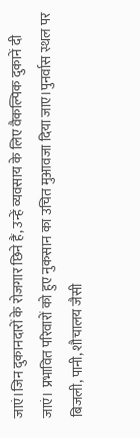जाएं।जिन दुकानदारों के रोजगार छिने हैं, उन्हें व्यवसाय के लिए वैकल्पिक दुकानें दी जाएं। प्रभावित परिवारों को हुए नुकसान का उचित मुआवजा दिया जाए।पुनर्वास स्थल पर बिजली, पानी, शौचालय जैसी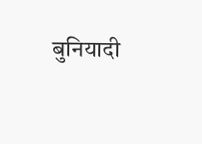बुनियादी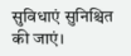सुविधाएं सुनिश्चित की जाएं।